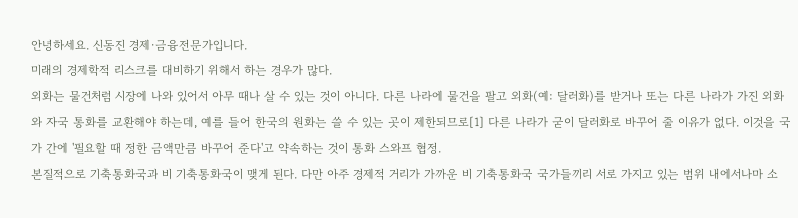안녕하세요. 신동진 경제·금융전문가입니다.
미래의 경제학적 리스크를 대비하기 위해서 하는 경우가 많다.
외화는 물건처럼 시장에 나와 있어서 아무 때나 살 수 있는 것이 아니다. 다른 나라에 물건을 팔고 외화(예: 달러화)를 받거나 또는 다른 나라가 가진 외화와 자국 통화를 교환해야 하는데, 예를 들어 한국의 원화는 쓸 수 있는 곳이 제한되므로[1] 다른 나라가 굳이 달러화로 바꾸어 줄 이유가 없다. 이것을 국가 간에 '필요할 때 정한 금액만큼 바꾸어 준다'고 약속하는 것이 통화 스와프 협정.
본질적으로 기축통화국과 비 기축통화국이 맺게 된다. 다만 아주 경제적 거리가 가까운 비 기축통화국 국가들끼리 서로 가지고 있는 범위 내에서나마 소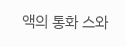액의 통화 스와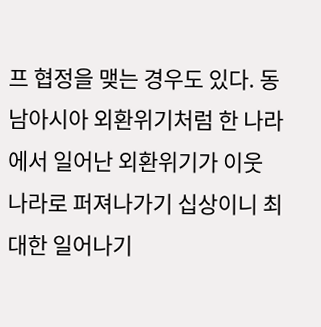프 협정을 맺는 경우도 있다. 동남아시아 외환위기처럼 한 나라에서 일어난 외환위기가 이웃 나라로 퍼져나가기 십상이니 최대한 일어나기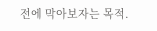전에 막아보자는 목적.